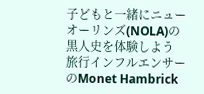子どもと一緒にニューオーリンズ(NOLA)の黒人史を体験しよう
旅行インフルエンサーのMonet Hambrick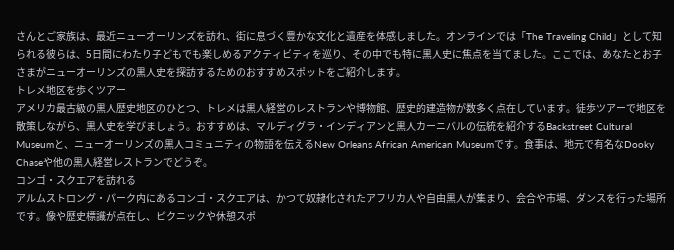さんとご家族は、最近ニューオーリンズを訪れ、街に息づく豊かな文化と遺産を体感しました。オンラインでは「The Traveling Child」として知られる彼らは、5日間にわたり子どもでも楽しめるアクティビティを巡り、その中でも特に黒人史に焦点を当てました。ここでは、あなたとお子さまがニューオーリンズの黒人史を探訪するためのおすすめスポットをご紹介します。
トレメ地区を歩くツアー
アメリカ最古級の黒人歴史地区のひとつ、トレメは黒人経営のレストランや博物館、歴史的建造物が数多く点在しています。徒歩ツアーで地区を散策しながら、黒人史を学びましょう。おすすめは、マルディグラ・インディアンと黒人カーニバルの伝統を紹介するBackstreet Cultural Museumと、ニューオーリンズの黒人コミュニティの物語を伝えるNew Orleans African American Museumです。食事は、地元で有名なDooky Chaseや他の黒人経営レストランでどうぞ。
コンゴ・スクエアを訪れる
アルムストロング・パーク内にあるコンゴ・スクエアは、かつて奴隷化されたアフリカ人や自由黒人が集まり、会合や市場、ダンスを行った場所です。像や歴史標識が点在し、ピクニックや休憩スポ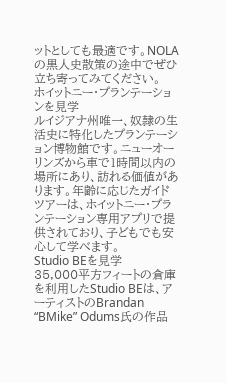ットとしても最適です。NOLAの黒人史散策の途中でぜひ立ち寄ってみてください。
ホイットニー・プランテーションを見学
ルイジアナ州唯一、奴隷の生活史に特化したプランテーション博物館です。ニューオーリンズから車で1時間以内の場所にあり、訪れる価値があります。年齢に応じたガイドツアーは、ホイットニー・プランテーション専用アプリで提供されており、子どもでも安心して学べます。
Studio BEを見学
35,000平方フィートの倉庫を利用したStudio BEは、アーティストのBrandan “BMike” Odums氏の作品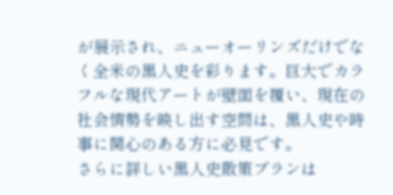が展示され、ニューオーリンズだけでなく全米の黒人史を彩ります。巨大でカラフルな現代アートが壁面を覆い、現在の社会情勢を映し出す空間は、黒人史や時事に関心のある方に必見です。
さらに詳しい黒人史散策プランは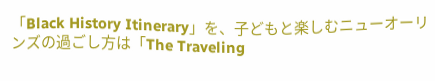「Black History Itinerary」を、子どもと楽しむニューオーリンズの過ごし方は「The Traveling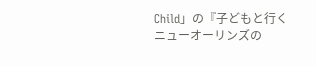Child」の『子どもと行くニューオーリンズの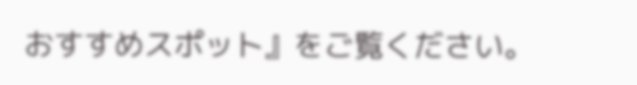おすすめスポット』をご覧ください。